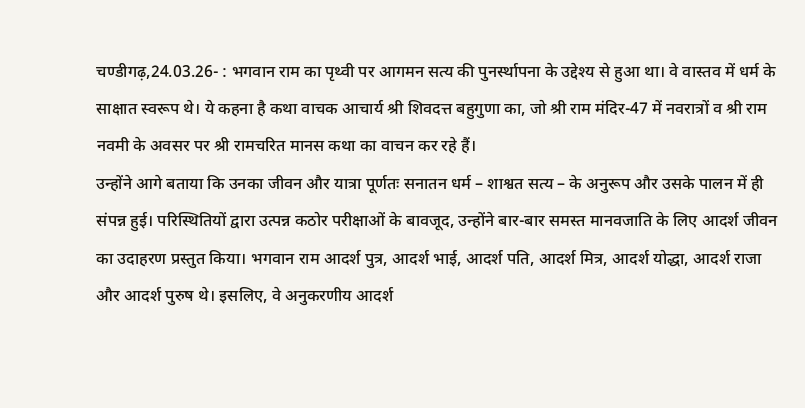चण्डीगढ़,24.03.26- : भगवान राम का पृथ्वी पर आगमन सत्य की पुनर्स्थापना के उद्देश्य से हुआ था। वे वास्तव में धर्म के साक्षात स्वरूप थे। ये कहना है कथा वाचक आचार्य श्री शिवदत्त बहुगुणा का, जो श्री राम मंदिर-47 में नवरात्रों व श्री राम नवमी के अवसर पर श्री रामचरित मानस कथा का वाचन कर रहे हैं।
उन्होंने आगे बताया कि उनका जीवन और यात्रा पूर्णतः सनातन धर्म – शाश्वत सत्य – के अनुरूप और उसके पालन में ही संपन्न हुई। परिस्थितियों द्वारा उत्पन्न कठोर परीक्षाओं के बावजूद, उन्होंने बार-बार समस्त मानवजाति के लिए आदर्श जीवन का उदाहरण प्रस्तुत किया। भगवान राम आदर्श पुत्र, आदर्श भाई, आदर्श पति, आदर्श मित्र, आदर्श योद्धा, आदर्श राजा और आदर्श पुरुष थे। इसलिए, वे अनुकरणीय आदर्श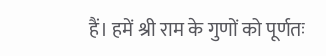हैं। हमें श्री राम के गुणों को पूर्णतः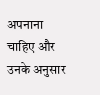अपनाना चाहिए और उनके अनुसार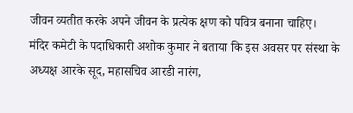जीवन व्यतीत करके अपने जीवन के प्रत्येक क्षण को पवित्र बनाना चाहिए।
मंदिर कमेटी के पदाधिकारी अशोक कुमार ने बताया कि इस अवसर पर संस्था के अध्यक्ष आरके सूद, महासचिव आरडी नारंग,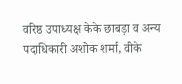वरिष्ठ उपाध्यक्ष केके छाबड़ा व अन्य पदाधिकारी अशोक शर्मा, वीके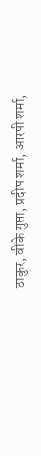ठाकुर, वीके गुप्ता, प्रदीप शर्मा, आरपी शर्मा,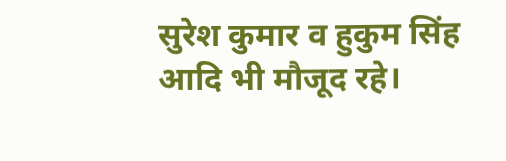सुरेश कुमार व हुकुम सिंह आदि भी मौजूद रहे।